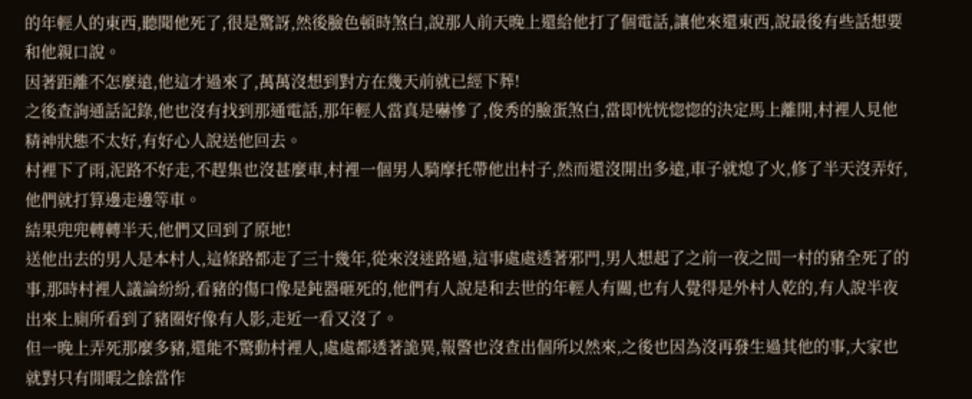的年輕人的東西,聽聞他死了,很是驚訝,然後臉色頓時煞白,說那人前天晚上還給他打了個電話,讓他來還東西,說最後有些話想要和他親口說。
因著距離不怎麼遠,他這才過來了,萬萬沒想到對方在幾天前就已經下葬!
之後查詢通話記錄,他也沒有找到那通電話,那年輕人當真是嚇慘了,俊秀的臉蛋煞白,當即恍恍惚惚的決定馬上離開,村裡人見他精神狀態不太好,有好心人說送他回去。
村裡下了雨,泥路不好走,不趕集也沒甚麼車,村裡一個男人騎摩托帶他出村子,然而還沒開出多遠,車子就熄了火,修了半天沒弄好,他們就打算邊走邊等車。
結果兜兜轉轉半天,他們又回到了原地!
送他出去的男人是本村人,這條路都走了三十幾年,從來沒迷路過,這事處處透著邪門,男人想起了之前一夜之間一村的豬全死了的事,那時村裡人議論紛紛,看豬的傷口像是鈍器砸死的,他們有人說是和去世的年輕人有關,也有人覺得是外村人乾的,有人說半夜出來上廁所看到了豬圈好像有人影,走近一看又沒了。
但一晚上弄死那麼多豬,還能不驚動村裡人,處處都透著詭異,報警也沒查出個所以然來,之後也因為沒再發生過其他的事,大家也就對只有閒暇之餘當作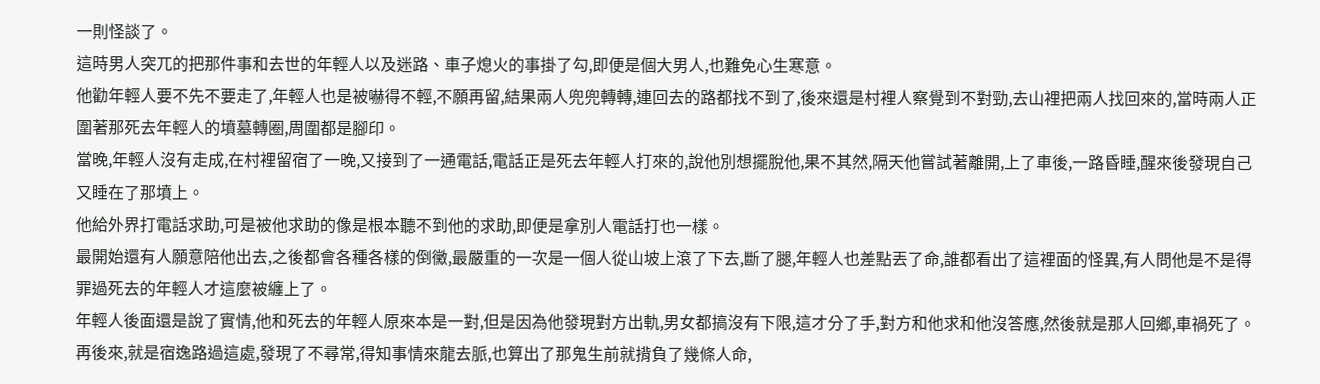一則怪談了。
這時男人突兀的把那件事和去世的年輕人以及迷路、車子熄火的事掛了勾,即便是個大男人,也難免心生寒意。
他勸年輕人要不先不要走了,年輕人也是被嚇得不輕,不願再留,結果兩人兜兜轉轉,連回去的路都找不到了,後來還是村裡人察覺到不對勁,去山裡把兩人找回來的,當時兩人正圍著那死去年輕人的墳墓轉圈,周圍都是腳印。
當晚,年輕人沒有走成,在村裡留宿了一晚,又接到了一通電話,電話正是死去年輕人打來的,說他別想擺脫他,果不其然,隔天他嘗試著離開,上了車後,一路昏睡,醒來後發現自己又睡在了那墳上。
他給外界打電話求助,可是被他求助的像是根本聽不到他的求助,即便是拿別人電話打也一樣。
最開始還有人願意陪他出去,之後都會各種各樣的倒黴,最嚴重的一次是一個人從山坡上滾了下去,斷了腿,年輕人也差點丟了命,誰都看出了這裡面的怪異,有人問他是不是得罪過死去的年輕人才這麼被纏上了。
年輕人後面還是說了實情,他和死去的年輕人原來本是一對,但是因為他發現對方出軌,男女都搞沒有下限,這才分了手,對方和他求和他沒答應,然後就是那人回鄉,車禍死了。
再後來,就是宿逸路過這處,發現了不尋常,得知事情來龍去脈,也算出了那鬼生前就揹負了幾條人命,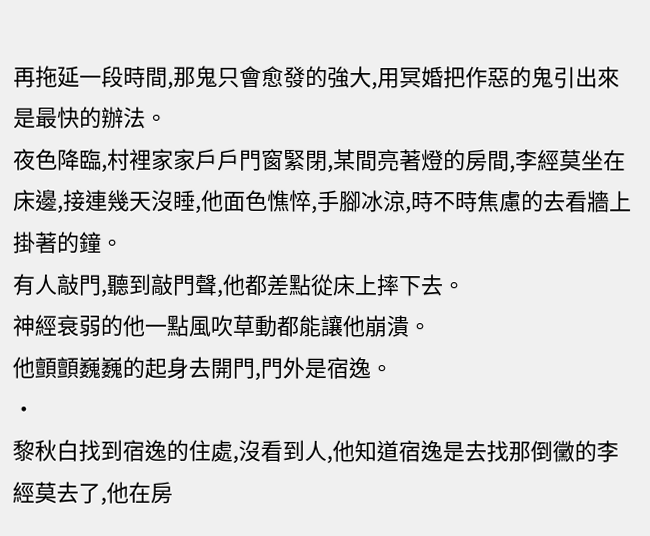再拖延一段時間,那鬼只會愈發的強大,用冥婚把作惡的鬼引出來是最快的辦法。
夜色降臨,村裡家家戶戶門窗緊閉,某間亮著燈的房間,李經莫坐在床邊,接連幾天沒睡,他面色憔悴,手腳冰涼,時不時焦慮的去看牆上掛著的鐘。
有人敲門,聽到敲門聲,他都差點從床上摔下去。
神經衰弱的他一點風吹草動都能讓他崩潰。
他顫顫巍巍的起身去開門,門外是宿逸。
·
黎秋白找到宿逸的住處,沒看到人,他知道宿逸是去找那倒黴的李經莫去了,他在房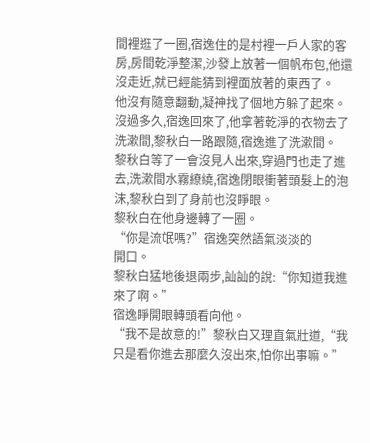間裡逛了一圈,宿逸住的是村裡一戶人家的客房,房間乾淨整潔,沙發上放著一個帆布包,他還沒走近,就已經能猜到裡面放著的東西了。
他沒有隨意翻動,凝神找了個地方躲了起來。
沒過多久,宿逸回來了,他拿著乾淨的衣物去了洗漱間,黎秋白一路跟隨,宿逸進了洗漱間。
黎秋白等了一會沒見人出來,穿過門也走了進去,洗漱間水霧繚繞,宿逸閉眼衝著頭髮上的泡沫,黎秋白到了身前也沒睜眼。
黎秋白在他身邊轉了一圈。
“你是流氓嗎?”宿逸突然語氣淡淡的
開口。
黎秋白猛地後退兩步,訕訕的說:“你知道我進來了啊。”
宿逸睜開眼轉頭看向他。
“我不是故意的!”黎秋白又理直氣壯道,“我只是看你進去那麼久沒出來,怕你出事嘛。”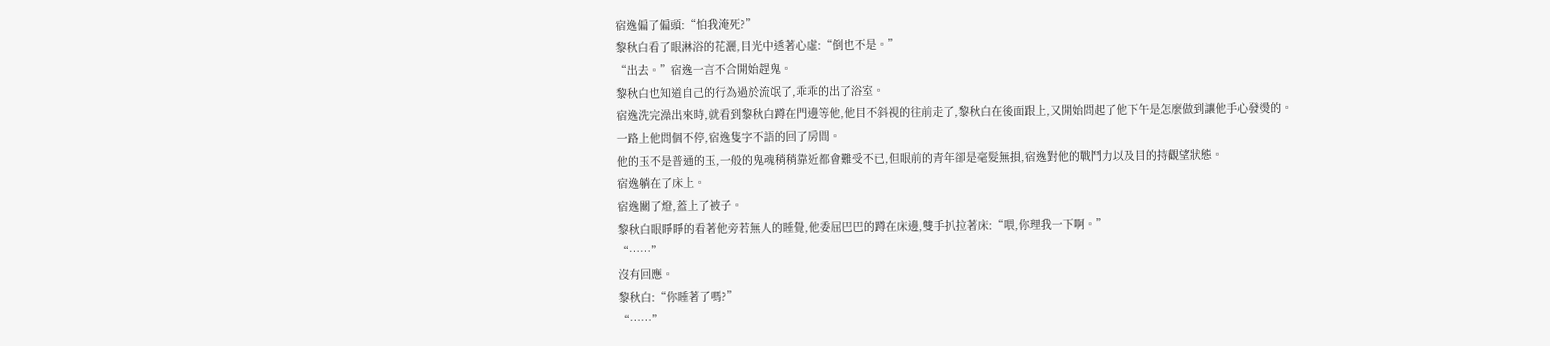宿逸偏了偏頭:“怕我淹死?”
黎秋白看了眼淋浴的花灑,目光中透著心虛:“倒也不是。”
“出去。”宿逸一言不合開始趕鬼。
黎秋白也知道自己的行為過於流氓了,乖乖的出了浴室。
宿逸洗完澡出來時,就看到黎秋白蹲在門邊等他,他目不斜視的往前走了,黎秋白在後面跟上,又開始問起了他下午是怎麼做到讓他手心發燙的。
一路上他問個不停,宿逸隻字不語的回了房間。
他的玉不是普通的玉,一般的鬼魂稍稍靠近都會難受不已,但眼前的青年卻是毫髮無損,宿逸對他的戰鬥力以及目的持觀望狀態。
宿逸躺在了床上。
宿逸關了燈,蓋上了被子。
黎秋白眼睜睜的看著他旁若無人的睡覺,他委屈巴巴的蹲在床邊,雙手扒拉著床:“喂,你理我一下啊。”
“……”
沒有回應。
黎秋白:“你睡著了嗎?”
“……”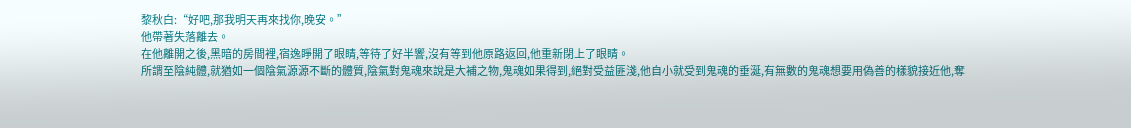黎秋白:“好吧,那我明天再來找你,晚安。”
他帶著失落離去。
在他離開之後,黑暗的房間裡,宿逸睜開了眼睛,等待了好半響,沒有等到他原路返回,他重新閉上了眼睛。
所謂至陰純體,就猶如一個陰氣源源不斷的體質,陰氣對鬼魂來說是大補之物,鬼魂如果得到,絕對受益匪淺,他自小就受到鬼魂的垂涎,有無數的鬼魂想要用偽善的樣貌接近他,奪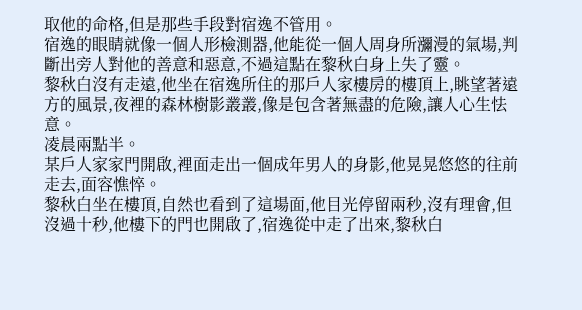取他的命格,但是那些手段對宿逸不管用。
宿逸的眼睛就像一個人形檢測器,他能從一個人周身所瀰漫的氣場,判斷出旁人對他的善意和惡意,不過這點在黎秋白身上失了靈。
黎秋白沒有走遠,他坐在宿逸所住的那戶人家樓房的樓頂上,眺望著遠方的風景,夜裡的森林樹影叢叢,像是包含著無盡的危險,讓人心生怯意。
凌晨兩點半。
某戶人家家門開啟,裡面走出一個成年男人的身影,他晃晃悠悠的往前走去,面容憔悴。
黎秋白坐在樓頂,自然也看到了這場面,他目光停留兩秒,沒有理會,但沒過十秒,他樓下的門也開啟了,宿逸從中走了出來,黎秋白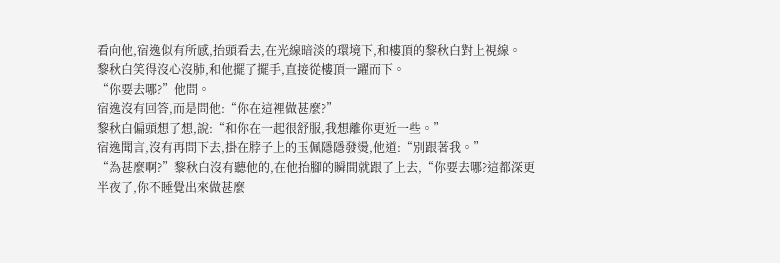看向他,宿逸似有所感,抬頭看去,在光線暗淡的環境下,和樓頂的黎秋白對上視線。
黎秋白笑得沒心沒肺,和他擺了擺手,直接從樓頂一躍而下。
“你要去哪?”他問。
宿逸沒有回答,而是問他:“你在這裡做甚麼?”
黎秋白偏頭想了想,說:“和你在一起很舒服,我想離你更近一些。”
宿逸聞言,沒有再問下去,掛在脖子上的玉佩隱隱發燙,他道:“別跟著我。”
“為甚麼啊?”黎秋白沒有聽他的,在他抬腳的瞬間就跟了上去,“你要去哪?這都深更半夜了,你不睡覺出來做甚麼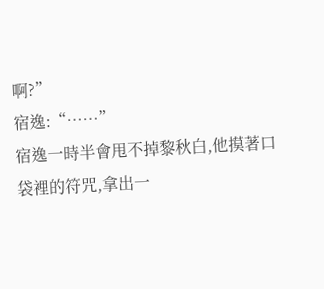啊?”
宿逸:“……”
宿逸一時半會甩不掉黎秋白,他摸著口袋裡的符咒,拿出一